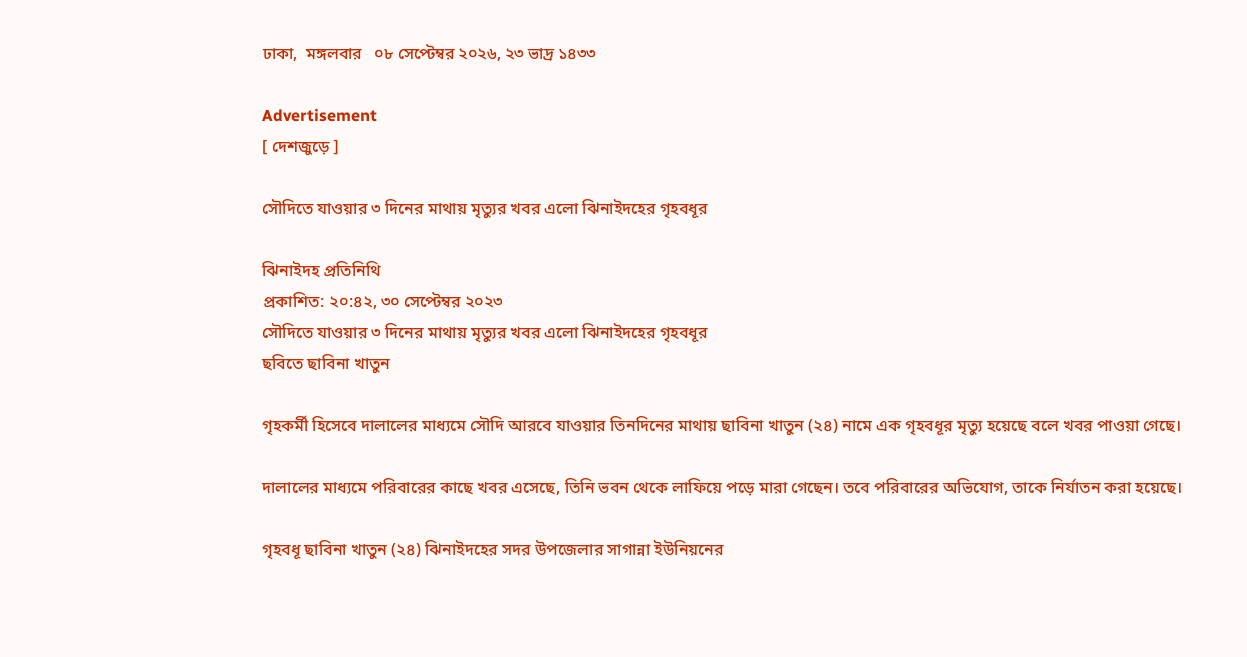ঢাকা,  মঙ্গলবার   ০৮ সেপ্টেম্বর ২০২৬, ২৩ ভাদ্র ১৪৩৩

Advertisement
[ দেশজুড়ে ]

সৌদিতে যাওয়ার ৩ দিনের মাথায় মৃত্যুর খবর এলো ঝিনাইদহের গৃহবধূর

ঝিনাইদহ প্রতিনিথি
প্রকাশিত: ২০:৪২, ৩০ সেপ্টেম্বর ২০২৩
সৌদিতে যাওয়ার ৩ দিনের মাথায় মৃত্যুর খবর এলো ঝিনাইদহের গৃহবধূর
ছবিতে ছাবিনা খাতুন

গৃহকর্মী হিসেবে দালালের মাধ্যমে সৌদি আরবে যাওয়ার তিনদিনের মাথায় ছাবিনা খাতুন (২৪) নামে এক গৃহবধূর মৃত্যু হয়েছে বলে খবর পাওয়া গেছে।

দালালের মাধ্যমে পরিবারের কাছে খবর এসেছে, তিনি ভবন থেকে লাফিয়ে পড়ে মারা গেছেন। তবে পরিবারের অভিযোগ, তাকে নির্যাতন করা হয়েছে।

গৃহবধূ ছাবিনা খাতুন (২৪) ঝিনাইদহের সদর উপজেলার সাগান্না ইউনিয়নের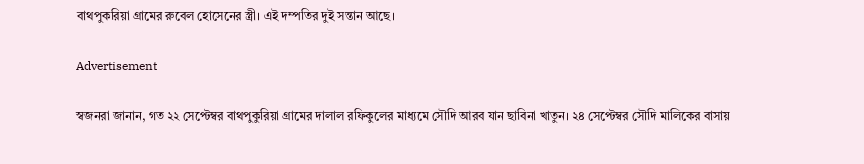বাথপুকরিয়া গ্রামের রুবেল হোসেনের স্ত্রী। এই দম্পতির দুই সন্তান আছে।

Advertisement

স্বজনরা জানান, গত ২২ সেপ্টেম্বর বাথপুকুরিয়া গ্রামের দালাল রফিকুলের মাধ্যমে সৌদি আরব যান ছাবিনা খাতুন। ২৪ সেপ্টেম্বর সৌদি মালিকের বাসায়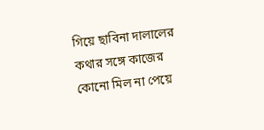গিয়ে ছাবিনা দালালের কথার সঙ্গে কাজের কোনো মিল না পেয়ে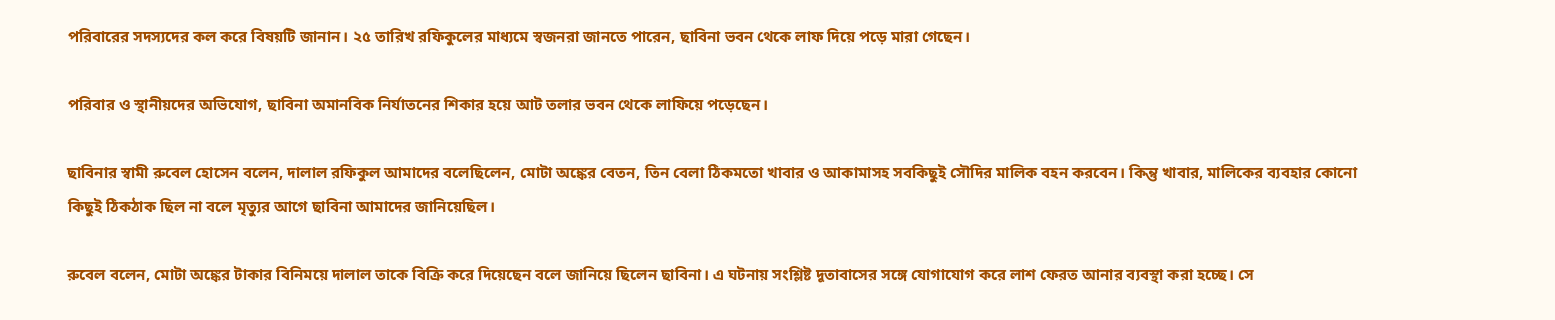পরিবারের সদস্যদের কল করে বিষয়টি জানান। ২৫ তারিখ রফিকুলের মাধ্যমে স্বজনরা জানতে পারেন, ছাবিনা ভবন থেকে লাফ দিয়ে পড়ে মারা গেছেন।

পরিবার ও স্থানীয়দের অভিযোগ, ছাবিনা অমানবিক নির্যাতনের শিকার হয়ে আট তলার ভবন থেকে লাফিয়ে পড়েছেন।

ছাবিনার স্বামী রুবেল হোসেন বলেন, দালাল রফিকুল আমাদের বলেছিলেন, মোটা অঙ্কের বেতন, তিন বেলা ঠিকমতো খাবার ও আকামাসহ সবকিছুই সৌদির মালিক বহন করবেন। কিন্তু খাবার, মালিকের ব্যবহার কোনো কিছুই ঠিকঠাক ছিল না বলে মৃত্যুর আগে ছাবিনা আমাদের জানিয়েছিল।

রুবেল বলেন, মোটা অঙ্কের টাকার বিনিময়ে দালাল তাকে বিক্রি করে দিয়েছেন বলে জানিয়ে ছিলেন ছাবিনা। এ ঘটনায় সংশ্লিষ্ট দূতাবাসের সঙ্গে যোগাযোগ করে লাশ ফেরত আনার ব্যবস্থা করা হচ্ছে। সে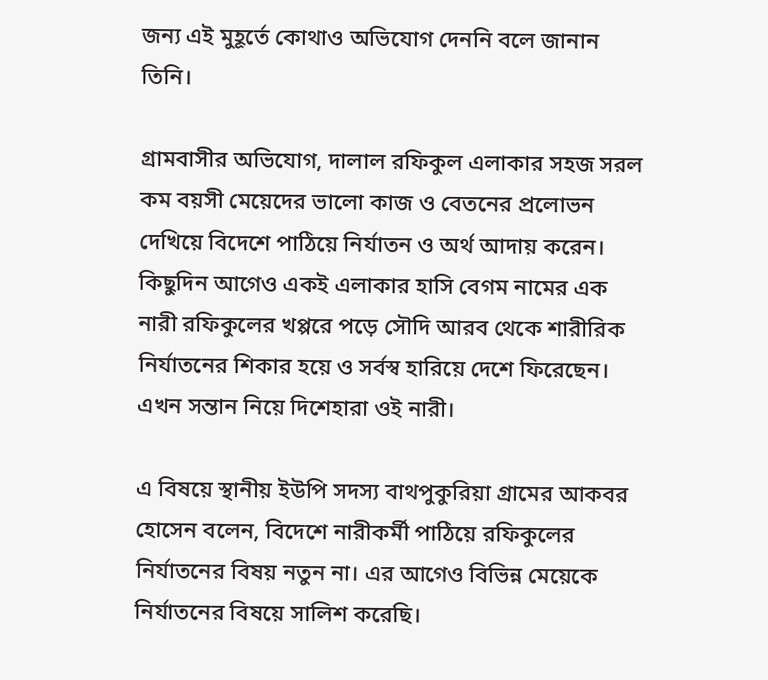জন্য এই মুহূর্তে কোথাও অভিযোগ দেননি বলে জানান তিনি।

গ্রামবাসীর অভিযোগ, দালাল রফিকুল এলাকার সহজ সরল কম বয়সী মেয়েদের ভালো কাজ ও বেতনের প্রলোভন দেখিয়ে বিদেশে পাঠিয়ে নির্যাতন ও অর্থ আদায় করেন। কিছুদিন আগেও একই এলাকার হাসি বেগম নামের এক নারী রফিকুলের খপ্পরে পড়ে সৌদি আরব থেকে শারীরিক নির্যাতনের শিকার হয়ে ও সর্বস্ব হারিয়ে দেশে ফিরেছেন। এখন সন্তান নিয়ে দিশেহারা ওই নারী।

এ বিষয়ে স্থানীয় ইউপি সদস্য বাথপুকুরিয়া গ্রামের আকবর হোসেন বলেন, বিদেশে নারীকর্মী পাঠিয়ে রফিকুলের নির্যাতনের বিষয় নতুন না। এর আগেও বিভিন্ন মেয়েকে নির্যাতনের বিষয়ে সালিশ করেছি।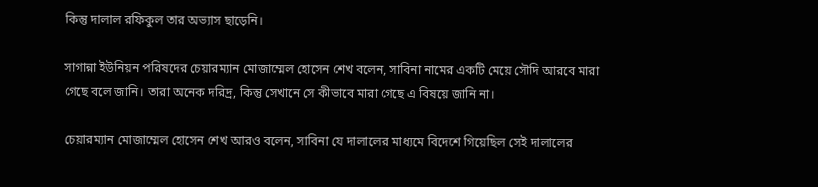কিন্তু দালাল রফিকুল তার অভ্যাস ছাড়েনি।

সাগান্না ইউনিয়ন পরিষদের চেয়ারম্যান মোজাম্মেল হোসেন শেখ বলেন, সাবিনা নামের একটি মেয়ে সৌদি আরবে মারা গেছে বলে জানি। তারা অনেক দরিদ্র, কিন্তু সেখানে সে কীভাবে মারা গেছে এ বিষয়ে জানি না।

চেয়ারম্যান মোজাম্মেল হোসেন শেখ আরও বলেন, সাবিনা যে দালালের মাধ্যমে বিদেশে গিয়েছিল সেই দালালের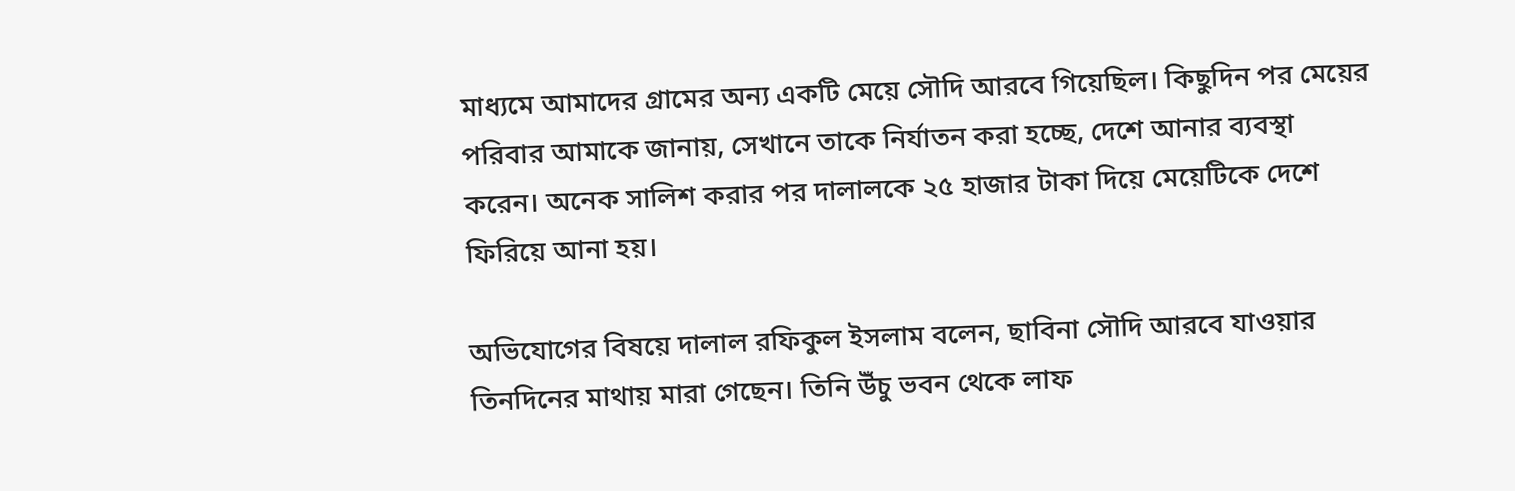মাধ্যমে আমাদের গ্রামের অন্য একটি মেয়ে সৌদি আরবে গিয়েছিল। কিছুদিন পর মেয়ের পরিবার আমাকে জানায়, সেখানে তাকে নির্যাতন করা হচ্ছে, দেশে আনার ব্যবস্থা করেন। অনেক সালিশ করার পর দালালকে ২৫ হাজার টাকা দিয়ে মেয়েটিকে দেশে ফিরিয়ে আনা হয়।

অভিযোগের বিষয়ে দালাল রফিকুল ইসলাম বলেন, ছাবিনা সৌদি আরবে যাওয়ার তিনদিনের মাথায় মারা গেছেন। তিনি উঁচু ভবন থেকে লাফ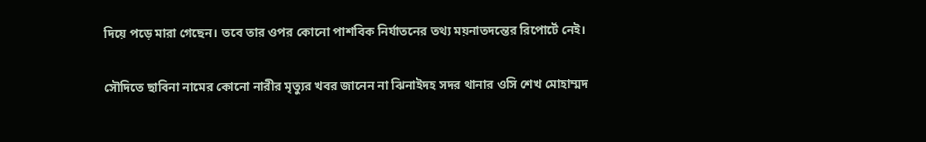দিয়ে পড়ে মারা গেছেন। তবে তার ওপর কোনো পাশবিক নির্যাতনের তথ্য ময়নাতদন্তের রিপোর্টে নেই।

সৌদিতে ছাবিনা নামের কোনো নারীর মৃত্যুর খবর জানেন না ঝিনাইদহ সদর থানার ওসি শেখ মোহাম্মদ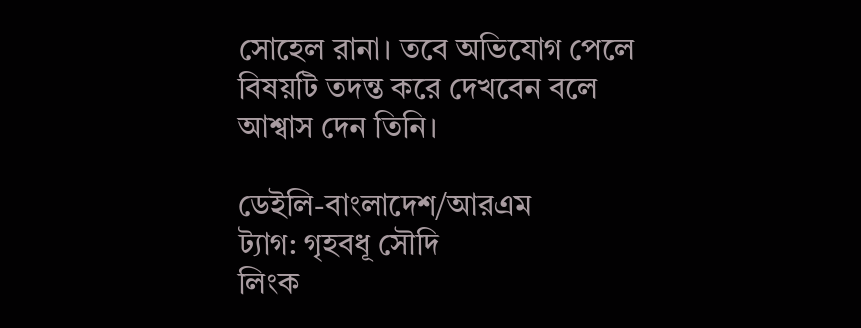সোহেল রানা। তবে অভিযোগ পেলে বিষয়টি তদন্ত করে দেখবেন বলে আশ্বাস দেন তিনি।

ডেইলি-বাংলাদেশ/আরএম
ট্যাগ: গৃহবধূ সৌদি
লিংক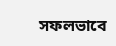সফলভাবে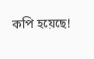কপি হয়েছে!